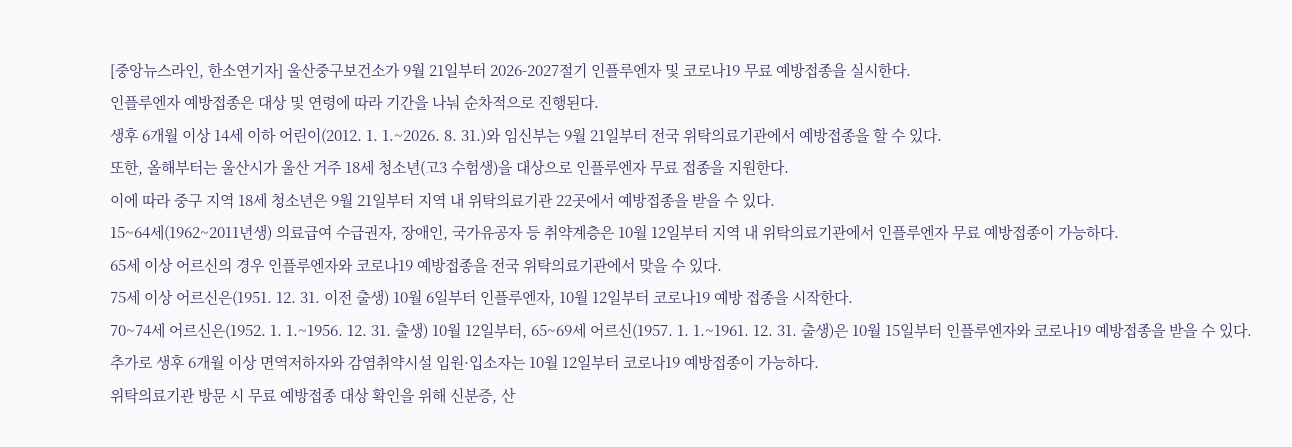[중앙뉴스라인, 한소연기자] 울산중구보건소가 9월 21일부터 2026-2027절기 인플루엔자 및 코로나19 무료 예방접종을 실시한다.
인플루엔자 예방접종은 대상 및 연령에 따라 기간을 나눠 순차적으로 진행된다.
생후 6개월 이상 14세 이하 어린이(2012. 1. 1.~2026. 8. 31.)와 임신부는 9월 21일부터 전국 위탁의료기관에서 예방접종을 할 수 있다.
또한, 올해부터는 울산시가 울산 거주 18세 청소년(고3 수험생)을 대상으로 인플루엔자 무료 접종을 지원한다.
이에 따라 중구 지역 18세 청소년은 9월 21일부터 지역 내 위탁의료기관 22곳에서 예방접종을 받을 수 있다.
15~64세(1962~2011년생) 의료급여 수급권자, 장애인, 국가유공자 등 취약계층은 10월 12일부터 지역 내 위탁의료기관에서 인플루엔자 무료 예방접종이 가능하다.
65세 이상 어르신의 경우 인플루엔자와 코로나19 예방접종을 전국 위탁의료기관에서 맞을 수 있다.
75세 이상 어르신은(1951. 12. 31. 이전 출생) 10월 6일부터 인플루엔자, 10월 12일부터 코로나19 예방 접종을 시작한다.
70~74세 어르신은(1952. 1. 1.~1956. 12. 31. 출생) 10월 12일부터, 65~69세 어르신(1957. 1. 1.~1961. 12. 31. 출생)은 10월 15일부터 인플루엔자와 코로나19 예방접종을 받을 수 있다.
추가로 생후 6개월 이상 면역저하자와 감염취약시설 입원·입소자는 10월 12일부터 코로나19 예방접종이 가능하다.
위탁의료기관 방문 시 무료 예방접종 대상 확인을 위해 신분증, 산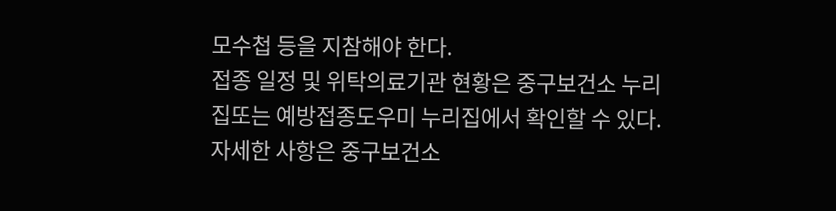모수첩 등을 지참해야 한다.
접종 일정 및 위탁의료기관 현황은 중구보건소 누리집또는 예방접종도우미 누리집에서 확인할 수 있다.
자세한 사항은 중구보건소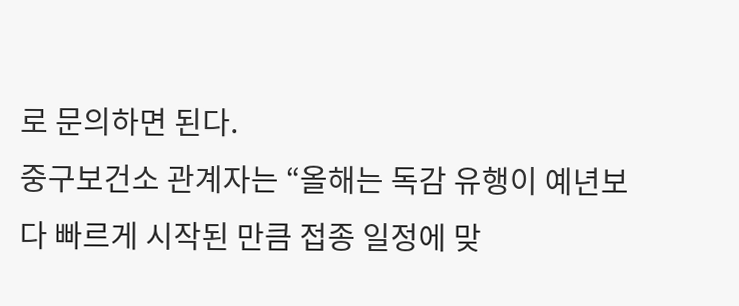로 문의하면 된다.
중구보건소 관계자는 “올해는 독감 유행이 예년보다 빠르게 시작된 만큼 접종 일정에 맞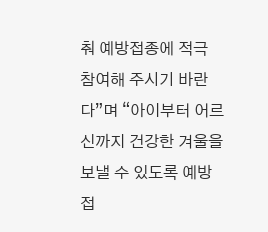춰 예방접종에 적극 참여해 주시기 바란다”며 “아이부터 어르신까지 건강한 겨울을 보낼 수 있도록 예방접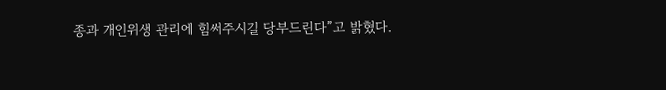종과 개인위생 관리에 힘써주시길 당부드린다”고 밝혔다.